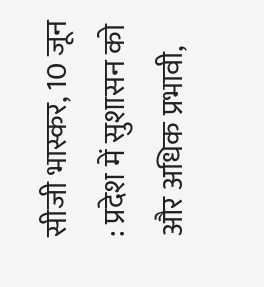सीजी भास्कर, 10 जून : प्रदेश में सुशासन को और अधिक प्रभावी,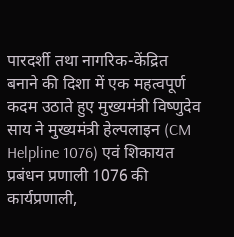पारदर्शी तथा नागरिक-केंद्रित बनाने की दिशा में एक महत्वपूर्ण कदम उठाते हुए मुख्यमंत्री विष्णुदेव साय ने मुख्यमंत्री हेल्पलाइन (CM Helpline 1076) एवं शिकायत प्रबंधन प्रणाली 1076 की कार्यप्रणाली,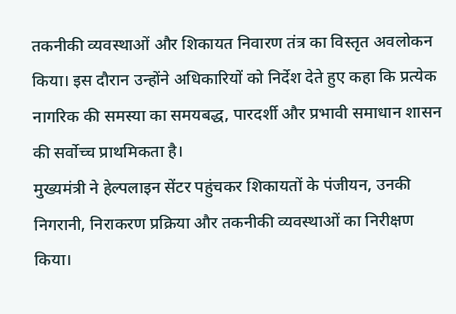तकनीकी व्यवस्थाओं और शिकायत निवारण तंत्र का विस्तृत अवलोकन किया। इस दौरान उन्होंने अधिकारियों को निर्देश देते हुए कहा कि प्रत्येक नागरिक की समस्या का समयबद्ध, पारदर्शी और प्रभावी समाधान शासन की सर्वोच्च प्राथमिकता है।
मुख्यमंत्री ने हेल्पलाइन सेंटर पहुंचकर शिकायतों के पंजीयन, उनकी निगरानी, निराकरण प्रक्रिया और तकनीकी व्यवस्थाओं का निरीक्षण किया।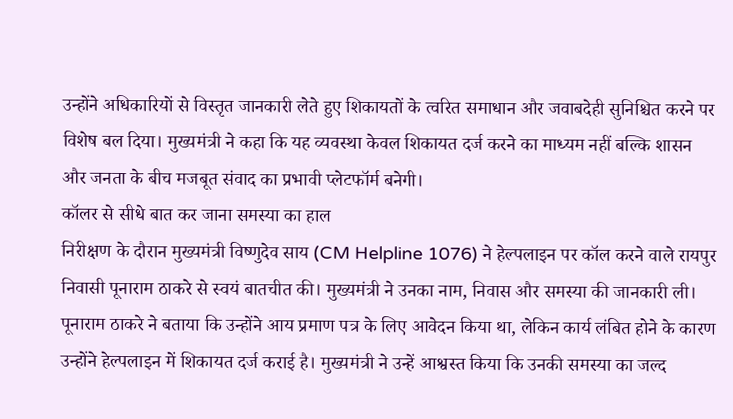उन्होंने अधिकारियों से विस्तृत जानकारी लेते हुए शिकायतों के त्वरित समाधान और जवाबदेही सुनिश्चित करने पर विशेष बल दिया। मुख्यमंत्री ने कहा कि यह व्यवस्था केवल शिकायत दर्ज करने का माध्यम नहीं बल्कि शासन और जनता के बीच मजबूत संवाद का प्रभावी प्लेटफॉर्म बनेगी।
कॉलर से सीधे बात कर जाना समस्या का हाल
निरीक्षण के दौरान मुख्यमंत्री विष्णुदेव साय (CM Helpline 1076) ने हेल्पलाइन पर कॉल करने वाले रायपुर निवासी पूनाराम ठाकरे से स्वयं बातचीत की। मुख्यमंत्री ने उनका नाम, निवास और समस्या की जानकारी ली। पूनाराम ठाकरे ने बताया कि उन्होंने आय प्रमाण पत्र के लिए आवेदन किया था, लेकिन कार्य लंबित होने के कारण उन्होंने हेल्पलाइन में शिकायत दर्ज कराई है। मुख्यमंत्री ने उन्हें आश्वस्त किया कि उनकी समस्या का जल्द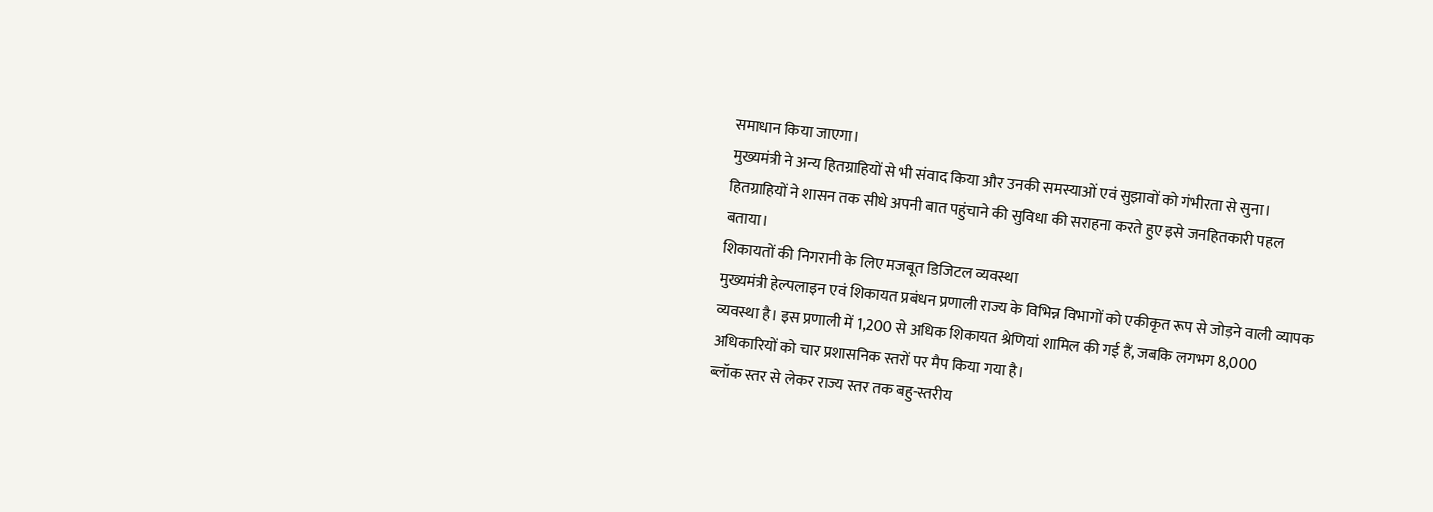समाधान किया जाएगा।
मुख्यमंत्री ने अन्य हितग्राहियों से भी संवाद किया और उनकी समस्याओं एवं सुझावों को गंभीरता से सुना। हितग्राहियों ने शासन तक सीधे अपनी बात पहुंचाने की सुविधा की सराहना करते हुए इसे जनहितकारी पहल बताया।
शिकायतों की निगरानी के लिए मजबूत डिजिटल व्यवस्था
मुख्यमंत्री हेल्पलाइन एवं शिकायत प्रबंधन प्रणाली राज्य के विभिन्न विभागों को एकीकृत रूप से जोड़ने वाली व्यापक व्यवस्था है। इस प्रणाली में 1,200 से अधिक शिकायत श्रेणियां शामिल की गई हैं, जबकि लगभग 8,000 अधिकारियों को चार प्रशासनिक स्तरों पर मैप किया गया है।
ब्लॉक स्तर से लेकर राज्य स्तर तक बहु-स्तरीय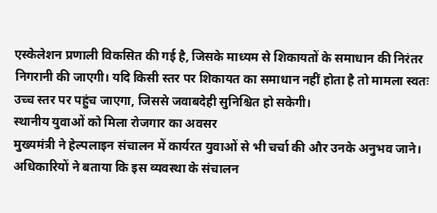एस्केलेशन प्रणाली विकसित की गई है, जिसके माध्यम से शिकायतों के समाधान की निरंतर निगरानी की जाएगी। यदि किसी स्तर पर शिकायत का समाधान नहीं होता है तो मामला स्वतः उच्च स्तर पर पहुंच जाएगा, जिससे जवाबदेही सुनिश्चित हो सकेगी।
स्थानीय युवाओं को मिला रोजगार का अवसर
मुख्यमंत्री ने हेल्पलाइन संचालन में कार्यरत युवाओं से भी चर्चा की और उनके अनुभव जाने। अधिकारियों ने बताया कि इस व्यवस्था के संचालन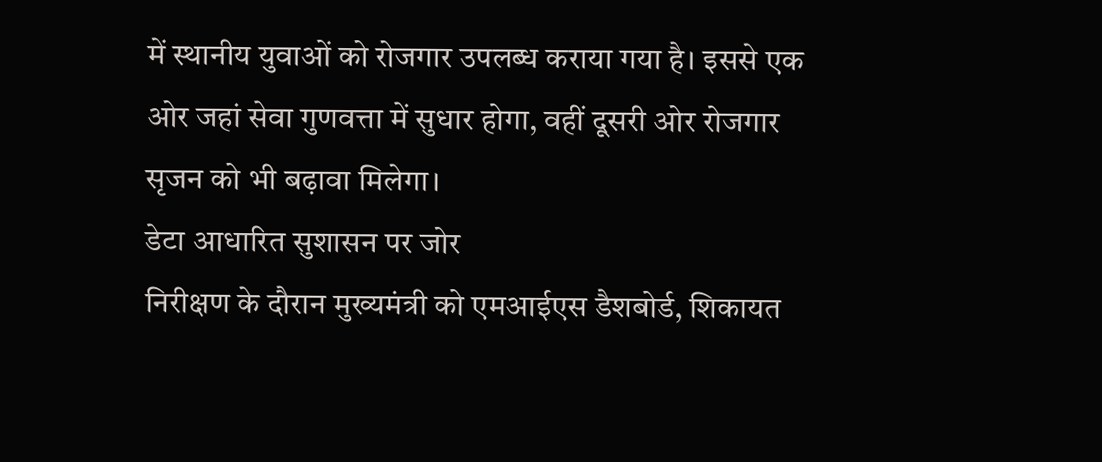में स्थानीय युवाओं को रोजगार उपलब्ध कराया गया है। इससे एक ओर जहां सेवा गुणवत्ता में सुधार होगा, वहीं दूसरी ओर रोजगार सृजन को भी बढ़ावा मिलेगा।
डेटा आधारित सुशासन पर जोर
निरीक्षण के दौरान मुख्यमंत्री को एमआईएस डैशबोर्ड, शिकायत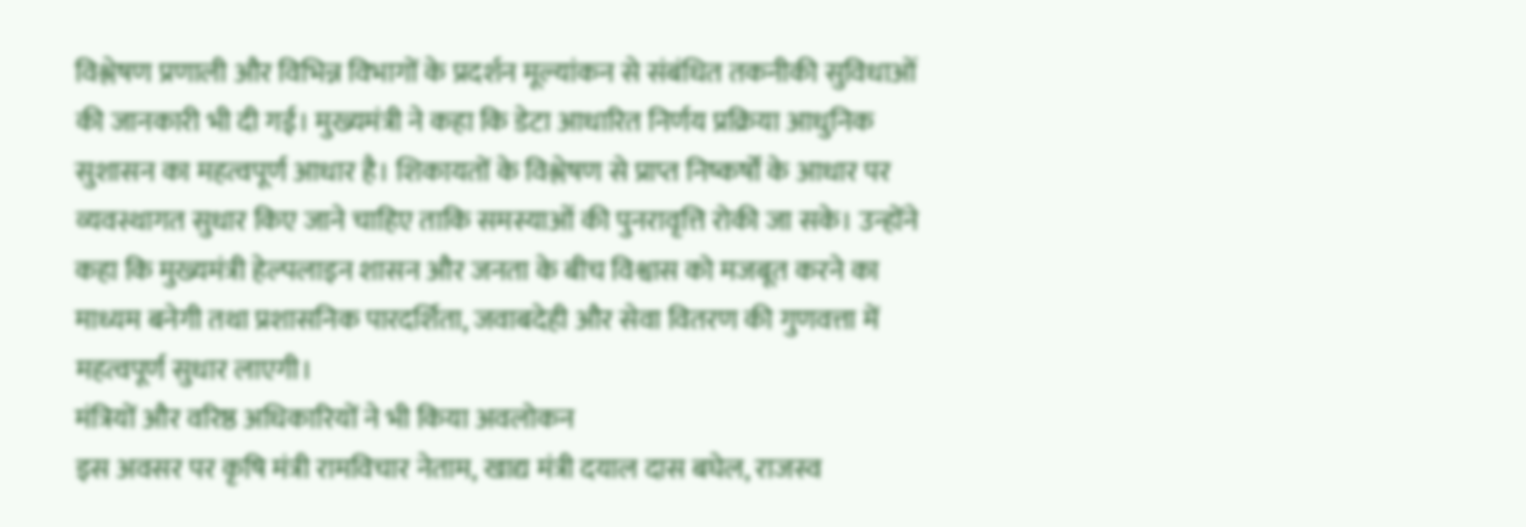विश्लेषण प्रणाली और विभिन्न विभागों के प्रदर्शन मूल्यांकन से संबंधित तकनीकी सुविधाओं की जानकारी भी दी गई। मुख्यमंत्री ने कहा कि डेटा आधारित निर्णय प्रक्रिया आधुनिक सुशासन का महत्वपूर्ण आधार है। शिकायतों के विश्लेषण से प्राप्त निष्कर्षों के आधार पर व्यवस्थागत सुधार किए जाने चाहिए ताकि समस्याओं की पुनरावृत्ति रोकी जा सके। उन्होंने कहा कि मुख्यमंत्री हेल्पलाइन शासन और जनता के बीच विश्वास को मजबूत करने का माध्यम बनेगी तथा प्रशासनिक पारदर्शिता, जवाबदेही और सेवा वितरण की गुणवत्ता में महत्वपूर्ण सुधार लाएगी।
मंत्रियों और वरिष्ठ अधिकारियों ने भी किया अवलोकन
इस अवसर पर कृषि मंत्री रामविचार नेताम, खाद्य मंत्री दयाल दास बघेल, राजस्व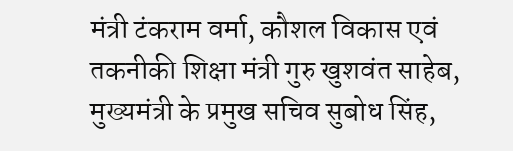मंत्री टंकराम वर्मा, कौशल विकास एवं तकनीकी शिक्षा मंत्री गुरु खुशवंत साहेब, मुख्यमंत्री के प्रमुख सचिव सुबोध सिंह,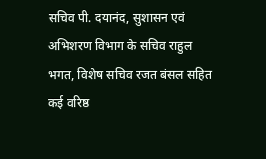सचिव पी. दयानंद, सुशासन एवं अभिशरण विभाग के सचिव राहुल भगत, विशेष सचिव रजत बंसल सहित कई वरिष्ठ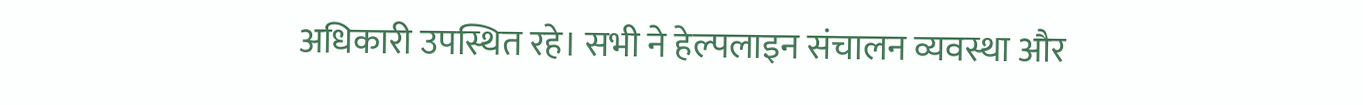अधिकारी उपस्थित रहे। सभी ने हेल्पलाइन संचालन व्यवस्था और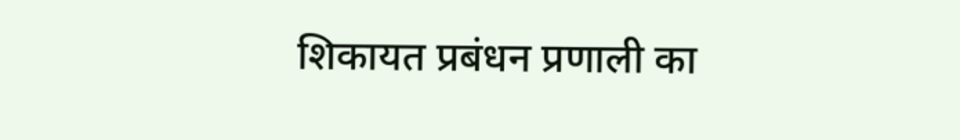शिकायत प्रबंधन प्रणाली का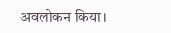अवलोकन किया।